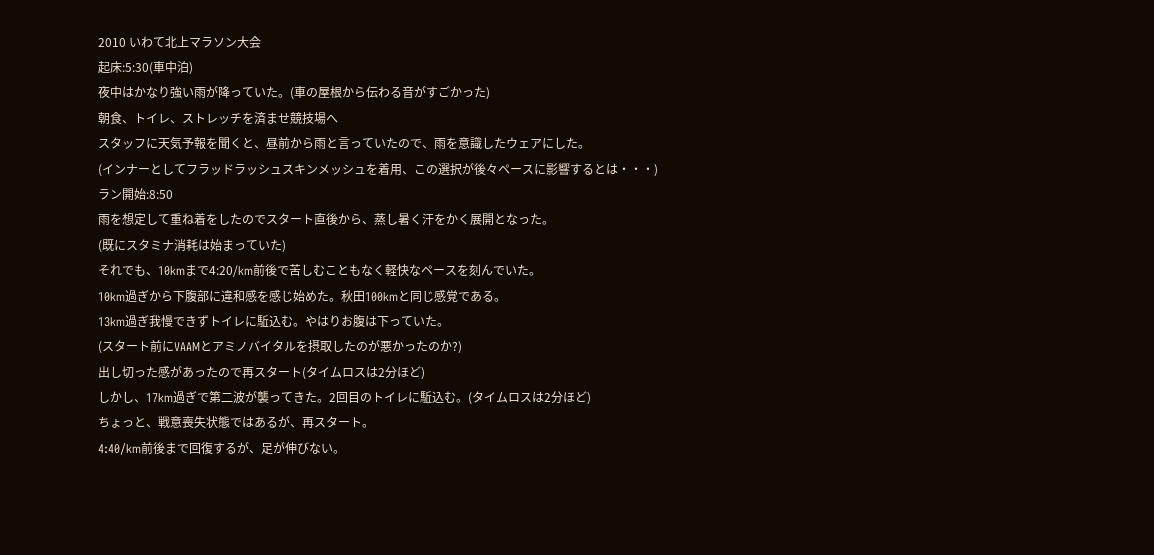2010 いわて北上マラソン大会
起床:5:30(車中泊)
夜中はかなり強い雨が降っていた。(車の屋根から伝わる音がすごかった)
朝食、トイレ、ストレッチを済ませ競技場へ
スタッフに天気予報を聞くと、昼前から雨と言っていたので、雨を意識したウェアにした。
(インナーとしてフラッドラッシュスキンメッシュを着用、この選択が後々ペースに影響するとは・・・)
ラン開始:8:50
雨を想定して重ね着をしたのでスタート直後から、蒸し暑く汗をかく展開となった。
(既にスタミナ消耗は始まっていた)
それでも、10kmまで4:20/km前後で苦しむこともなく軽快なペースを刻んでいた。
10km過ぎから下腹部に違和感を感じ始めた。秋田100kmと同じ感覚である。
13km過ぎ我慢できずトイレに駈込む。やはりお腹は下っていた。
(スタート前にVAAMとアミノバイタルを摂取したのが悪かったのか?)
出し切った感があったので再スタート(タイムロスは2分ほど)
しかし、17km過ぎで第二波が襲ってきた。2回目のトイレに駈込む。(タイムロスは2分ほど)
ちょっと、戦意喪失状態ではあるが、再スタート。
4:40/km前後まで回復するが、足が伸びない。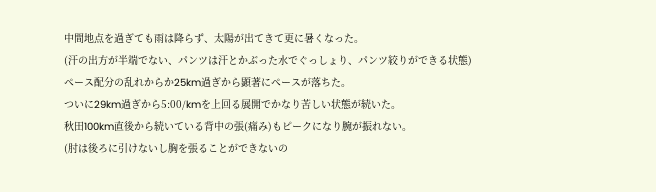中間地点を過ぎても雨は降らず、太陽が出てきて更に暑くなった。
(汗の出方が半端でない、パンツは汗とかぶった水でぐっしょり、パンツ絞りができる状態)
ペース配分の乱れからか25km過ぎから顕著にペースが落ちた。
ついに29km過ぎから5:00/kmを上回る展開でかなり苦しい状態が続いた。
秋田100km直後から続いている背中の張(痛み)もピークになり腕が振れない。
(肘は後ろに引けないし胸を張ることができないの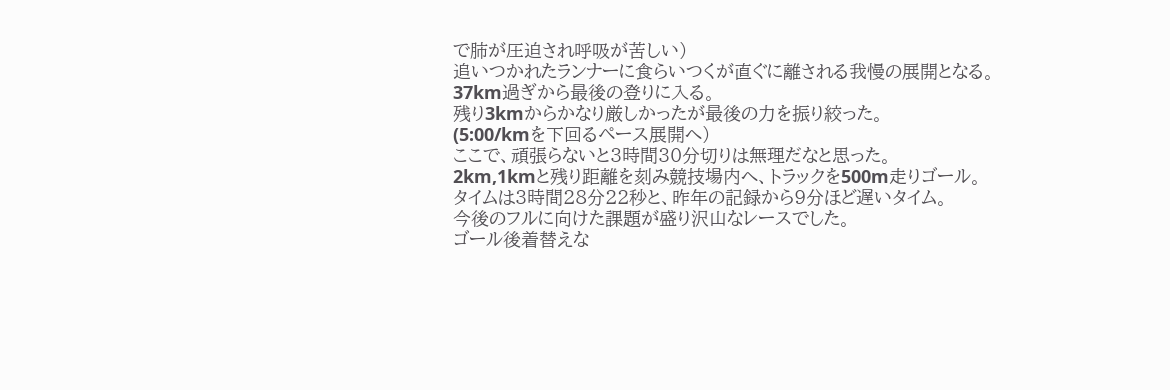で肺が圧迫され呼吸が苦しい)
追いつかれたランナーに食らいつくが直ぐに離される我慢の展開となる。
37km過ぎから最後の登りに入る。
残り3kmからかなり厳しかったが最後の力を振り絞った。
(5:00/kmを下回るペース展開へ)
ここで、頑張らないと3時間30分切りは無理だなと思った。
2km,1kmと残り距離を刻み競技場内へ、トラックを500m走りゴール。
タイムは3時間28分22秒と、昨年の記録から9分ほど遅いタイム。
今後のフルに向けた課題が盛り沢山なレースでした。
ゴール後着替えな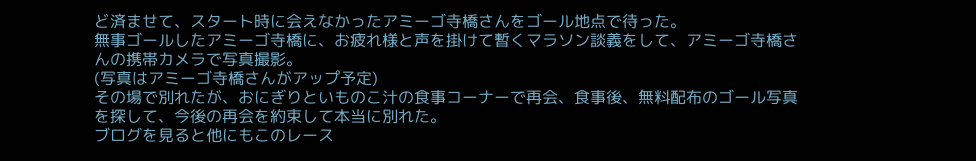ど済ませて、スタート時に会えなかったアミーゴ寺橋さんをゴール地点で待った。
無事ゴールしたアミーゴ寺橋に、お疲れ様と声を掛けて暫くマラソン談義をして、アミーゴ寺橋さんの携帯カメラで写真撮影。
(写真はアミーゴ寺橋さんがアップ予定)
その場で別れたが、おにぎりといものこ汁の食事コーナーで再会、食事後、無料配布のゴール写真を探して、今後の再会を約束して本当に別れた。
ブログを見ると他にもこのレース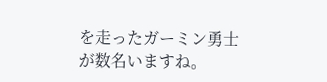を走ったガーミン勇士が数名いますね。